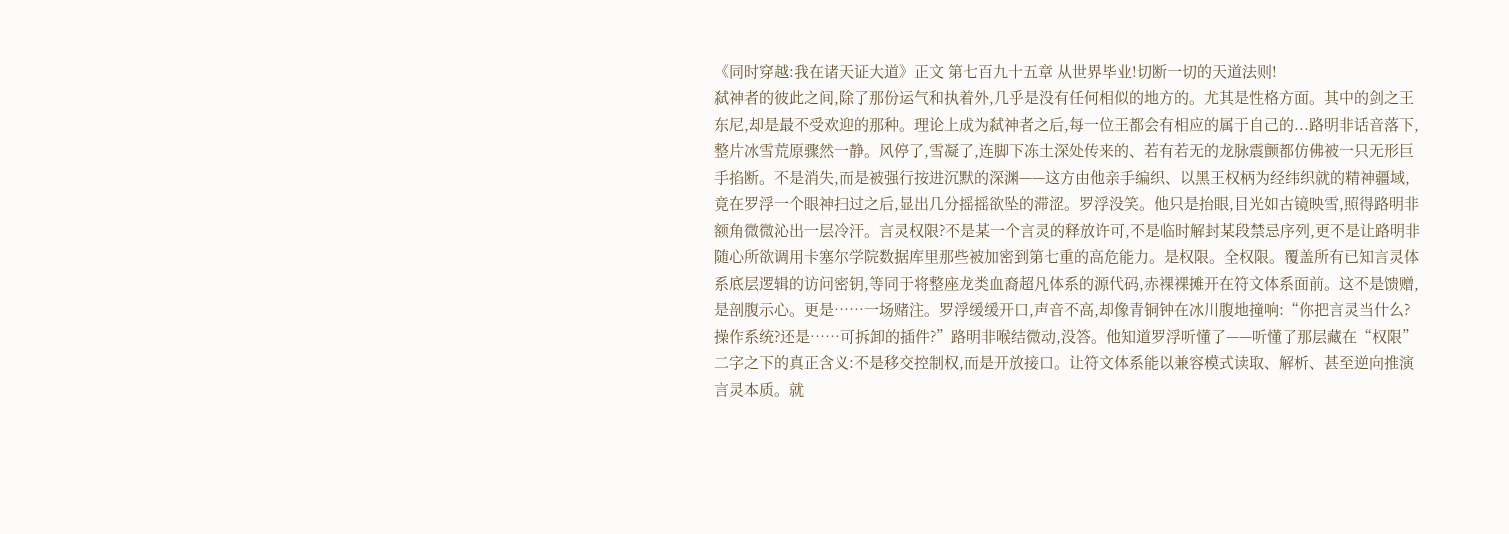《同时穿越:我在诸天证大道》正文 第七百九十五章 从世界毕业!切断一切的天道法则!
弑神者的彼此之间,除了那份运气和执着外,几乎是没有任何相似的地方的。尤其是性格方面。其中的剑之王东尼,却是最不受欢迎的那种。理论上成为弑神者之后,每一位王都会有相应的属于自己的...路明非话音落下,整片冰雪荒原骤然一静。风停了,雪凝了,连脚下冻土深处传来的、若有若无的龙脉震颤都仿佛被一只无形巨手掐断。不是消失,而是被强行按进沉默的深渊——这方由他亲手编织、以黑王权柄为经纬织就的精神疆域,竟在罗浮一个眼神扫过之后,显出几分摇摇欲坠的滞涩。罗浮没笑。他只是抬眼,目光如古镜映雪,照得路明非额角微微沁出一层冷汗。言灵权限?不是某一个言灵的释放许可,不是临时解封某段禁忌序列,更不是让路明非随心所欲调用卡塞尔学院数据库里那些被加密到第七重的高危能力。是权限。全权限。覆盖所有已知言灵体系底层逻辑的访问密钥,等同于将整座龙类血裔超凡体系的源代码,赤裸裸摊开在符文体系面前。这不是馈赠,是剖腹示心。更是……一场赌注。罗浮缓缓开口,声音不高,却像青铜钟在冰川腹地撞响:“你把言灵当什么?操作系统?还是……可拆卸的插件?”路明非喉结微动,没答。他知道罗浮听懂了——听懂了那层藏在“权限”二字之下的真正含义:不是移交控制权,而是开放接口。让符文体系能以兼容模式读取、解析、甚至逆向推演言灵本质。就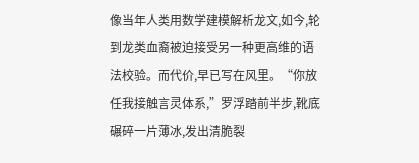像当年人类用数学建模解析龙文,如今,轮到龙类血裔被迫接受另一种更高维的语法校验。而代价,早已写在风里。“你放任我接触言灵体系,”罗浮踏前半步,靴底碾碎一片薄冰,发出清脆裂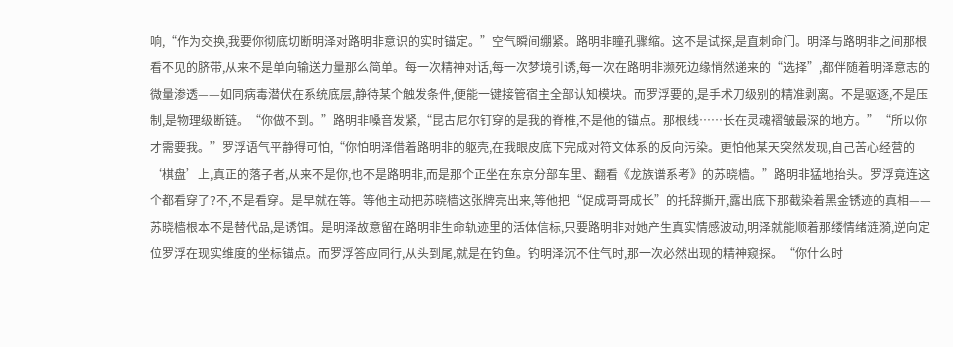响,“作为交换,我要你彻底切断明泽对路明非意识的实时锚定。”空气瞬间绷紧。路明非瞳孔骤缩。这不是试探,是直刺命门。明泽与路明非之间那根看不见的脐带,从来不是单向输送力量那么简单。每一次精神对话,每一次梦境引诱,每一次在路明非濒死边缘悄然递来的“选择”,都伴随着明泽意志的微量渗透——如同病毒潜伏在系统底层,静待某个触发条件,便能一键接管宿主全部认知模块。而罗浮要的,是手术刀级别的精准剥离。不是驱逐,不是压制,是物理级断链。“你做不到。”路明非嗓音发紧,“昆古尼尔钉穿的是我的脊椎,不是他的锚点。那根线……长在灵魂褶皱最深的地方。”“所以你才需要我。”罗浮语气平静得可怕,“你怕明泽借着路明非的躯壳,在我眼皮底下完成对符文体系的反向污染。更怕他某天突然发现,自己苦心经营的‘棋盘’上,真正的落子者,从来不是你,也不是路明非,而是那个正坐在东京分部车里、翻看《龙族谱系考》的苏晓樯。”路明非猛地抬头。罗浮竟连这个都看穿了?不,不是看穿。是早就在等。等他主动把苏晓樯这张牌亮出来,等他把“促成哥哥成长”的托辞撕开,露出底下那截染着黑金锈迹的真相——苏晓樯根本不是替代品,是诱饵。是明泽故意留在路明非生命轨迹里的活体信标,只要路明非对她产生真实情感波动,明泽就能顺着那缕情绪涟漪,逆向定位罗浮在现实维度的坐标锚点。而罗浮答应同行,从头到尾,就是在钓鱼。钓明泽沉不住气时,那一次必然出现的精神窥探。“你什么时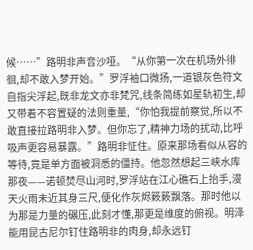候……”路明非声音沙哑。“从你第一次在机场外徘徊,却不敢入梦开始。”罗浮袖口微扬,一道银灰色符文自指尖浮起,既非龙文亦非梵咒,线条简练如星轨初生,却又带着不容置疑的法则重量,“你怕我提前察觉,所以不敢直接拉路明非入梦。但你忘了,精神力场的扰动,比呼吸声更容易暴露。”路明非怔住。原来那场看似从容的等待,竟是单方面被洞悉的僵持。他忽然想起三峡水库那夜——诺顿焚尽山河时,罗浮站在江心礁石上抬手,漫天火雨未近其身三尺,便化作灰烬簌簌飘落。那时他以为那是力量的碾压,此刻才懂,那更是维度的俯视。明泽能用昆古尼尔钉住路明非的肉身,却永远钉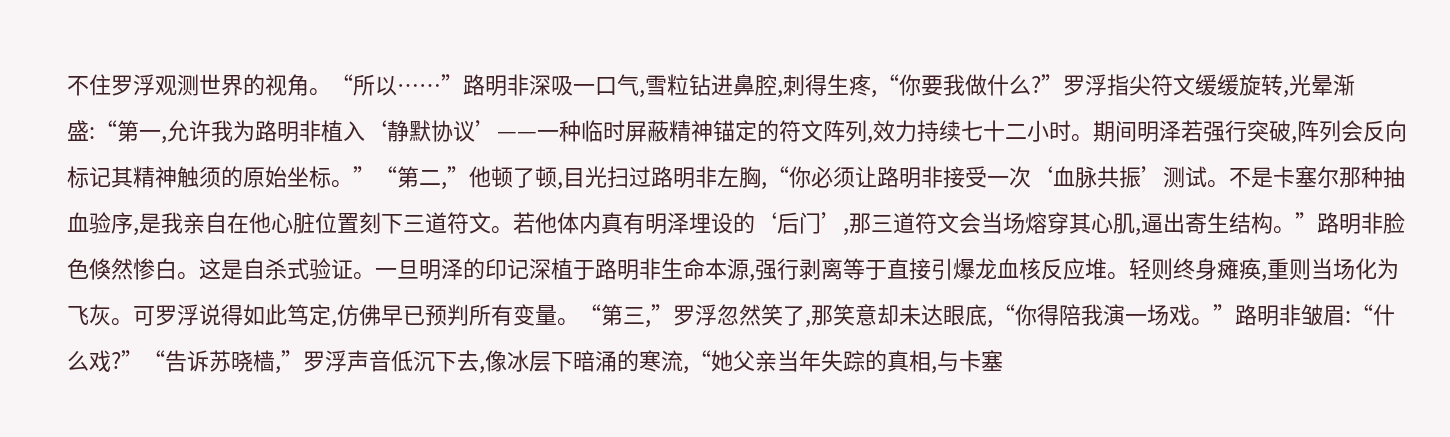不住罗浮观测世界的视角。“所以……”路明非深吸一口气,雪粒钻进鼻腔,刺得生疼,“你要我做什么?”罗浮指尖符文缓缓旋转,光晕渐盛:“第一,允许我为路明非植入‘静默协议’——一种临时屏蔽精神锚定的符文阵列,效力持续七十二小时。期间明泽若强行突破,阵列会反向标记其精神触须的原始坐标。”“第二,”他顿了顿,目光扫过路明非左胸,“你必须让路明非接受一次‘血脉共振’测试。不是卡塞尔那种抽血验序,是我亲自在他心脏位置刻下三道符文。若他体内真有明泽埋设的‘后门’,那三道符文会当场熔穿其心肌,逼出寄生结构。”路明非脸色倏然惨白。这是自杀式验证。一旦明泽的印记深植于路明非生命本源,强行剥离等于直接引爆龙血核反应堆。轻则终身瘫痪,重则当场化为飞灰。可罗浮说得如此笃定,仿佛早已预判所有变量。“第三,”罗浮忽然笑了,那笑意却未达眼底,“你得陪我演一场戏。”路明非皱眉:“什么戏?”“告诉苏晓樯,”罗浮声音低沉下去,像冰层下暗涌的寒流,“她父亲当年失踪的真相,与卡塞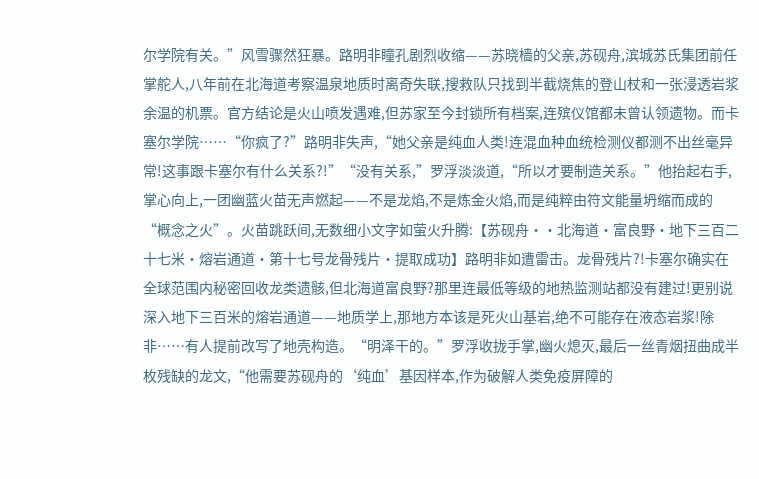尔学院有关。”风雪骤然狂暴。路明非瞳孔剧烈收缩——苏晓樯的父亲,苏砚舟,滨城苏氏集团前任掌舵人,八年前在北海道考察温泉地质时离奇失联,搜救队只找到半截烧焦的登山杖和一张浸透岩浆余温的机票。官方结论是火山喷发遇难,但苏家至今封锁所有档案,连殡仪馆都未曾认领遗物。而卡塞尔学院……“你疯了?”路明非失声,“她父亲是纯血人类!连混血种血统检测仪都测不出丝毫异常!这事跟卡塞尔有什么关系?!”“没有关系,”罗浮淡淡道,“所以才要制造关系。”他抬起右手,掌心向上,一团幽蓝火苗无声燃起——不是龙焰,不是炼金火焰,而是纯粹由符文能量坍缩而成的“概念之火”。火苗跳跃间,无数细小文字如萤火升腾:【苏砚舟··北海道·富良野·地下三百二十七米·熔岩通道·第十七号龙骨残片·提取成功】路明非如遭雷击。龙骨残片?!卡塞尔确实在全球范围内秘密回收龙类遗骸,但北海道富良野?那里连最低等级的地热监测站都没有建过!更别说深入地下三百米的熔岩通道——地质学上,那地方本该是死火山基岩,绝不可能存在液态岩浆!除非……有人提前改写了地壳构造。“明泽干的。”罗浮收拢手掌,幽火熄灭,最后一丝青烟扭曲成半枚残缺的龙文,“他需要苏砚舟的‘纯血’基因样本,作为破解人类免疫屏障的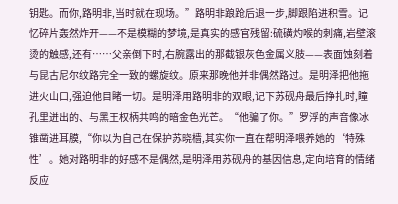钥匙。而你,路明非,当时就在现场。”路明非踉跄后退一步,脚跟陷进积雪。记忆碎片轰然炸开——不是模糊的梦境,是真实的感官残留:硫磺灼喉的刺痛,岩壁滚烫的触感,还有……父亲倒下时,右腕露出的那截银灰色金属义肢——表面蚀刻着与昆古尼尔纹路完全一致的螺旋纹。原来那晚他并非偶然路过。是明泽把他拖进火山口,强迫他目睹一切。是明泽用路明非的双眼,记下苏砚舟最后挣扎时,瞳孔里迸出的、与黑王权柄共鸣的暗金色光芒。“他骗了你。”罗浮的声音像冰锥凿进耳膜,“你以为自己在保护苏晓樯,其实你一直在帮明泽喂养她的‘特殊性’。她对路明非的好感不是偶然,是明泽用苏砚舟的基因信息,定向培育的情绪反应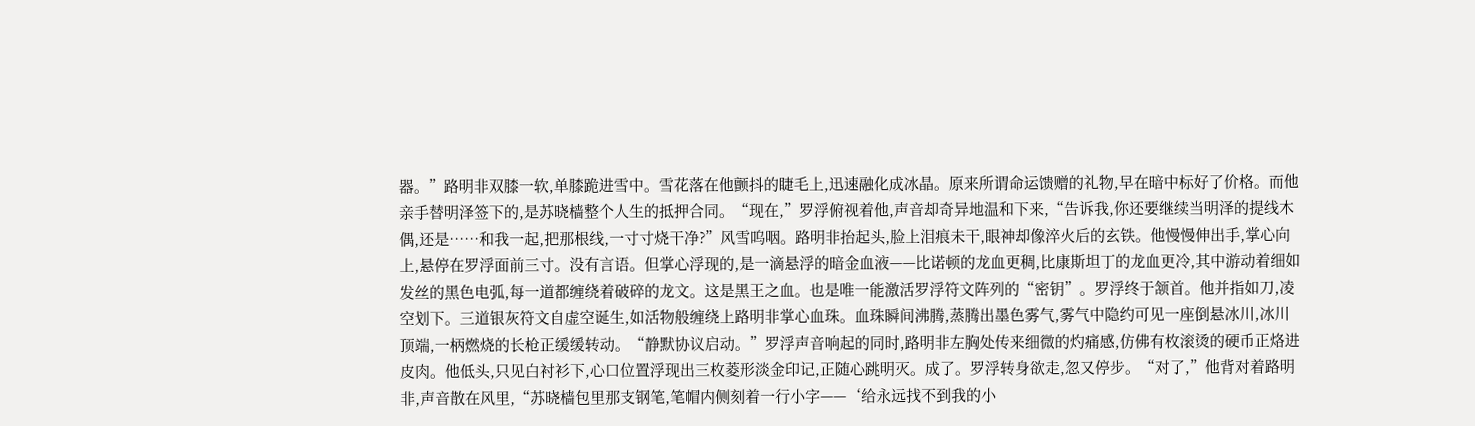器。”路明非双膝一软,单膝跪进雪中。雪花落在他颤抖的睫毛上,迅速融化成冰晶。原来所谓命运馈赠的礼物,早在暗中标好了价格。而他亲手替明泽签下的,是苏晓樯整个人生的抵押合同。“现在,”罗浮俯视着他,声音却奇异地温和下来,“告诉我,你还要继续当明泽的提线木偶,还是……和我一起,把那根线,一寸寸烧干净?”风雪呜咽。路明非抬起头,脸上泪痕未干,眼神却像淬火后的玄铁。他慢慢伸出手,掌心向上,悬停在罗浮面前三寸。没有言语。但掌心浮现的,是一滴悬浮的暗金血液——比诺顿的龙血更稠,比康斯坦丁的龙血更冷,其中游动着细如发丝的黑色电弧,每一道都缠绕着破碎的龙文。这是黑王之血。也是唯一能激活罗浮符文阵列的“密钥”。罗浮终于颔首。他并指如刀,凌空划下。三道银灰符文自虚空诞生,如活物般缠绕上路明非掌心血珠。血珠瞬间沸腾,蒸腾出墨色雾气,雾气中隐约可见一座倒悬冰川,冰川顶端,一柄燃烧的长枪正缓缓转动。“静默协议启动。”罗浮声音响起的同时,路明非左胸处传来细微的灼痛感,仿佛有枚滚烫的硬币正烙进皮肉。他低头,只见白衬衫下,心口位置浮现出三枚菱形淡金印记,正随心跳明灭。成了。罗浮转身欲走,忽又停步。“对了,”他背对着路明非,声音散在风里,“苏晓樯包里那支钢笔,笔帽内侧刻着一行小字——‘给永远找不到我的小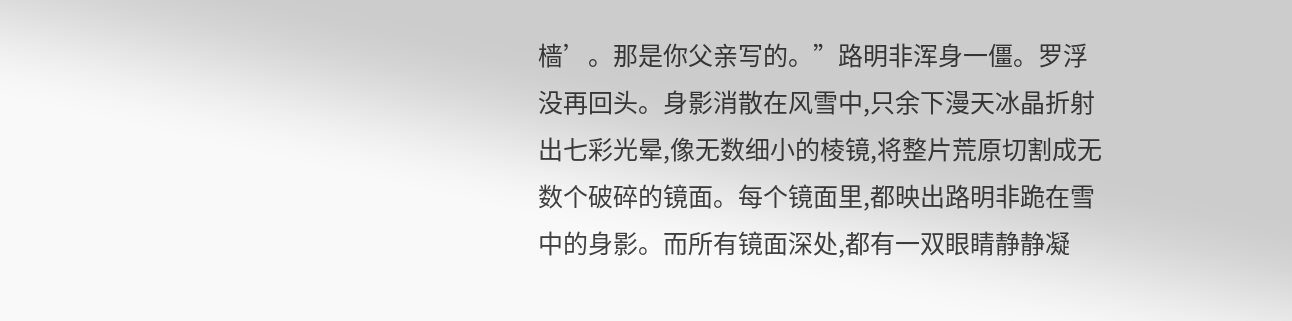樯’。那是你父亲写的。”路明非浑身一僵。罗浮没再回头。身影消散在风雪中,只余下漫天冰晶折射出七彩光晕,像无数细小的棱镜,将整片荒原切割成无数个破碎的镜面。每个镜面里,都映出路明非跪在雪中的身影。而所有镜面深处,都有一双眼睛静静凝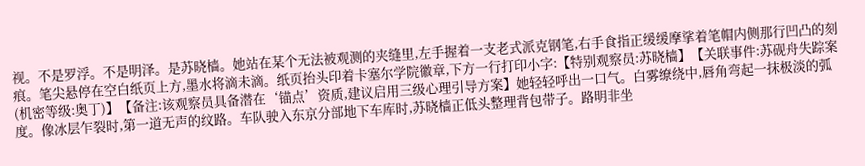视。不是罗浮。不是明泽。是苏晓樯。她站在某个无法被观测的夹缝里,左手握着一支老式派克钢笔,右手食指正缓缓摩挲着笔帽内侧那行凹凸的刻痕。笔尖悬停在空白纸页上方,墨水将滴未滴。纸页抬头印着卡塞尔学院徽章,下方一行打印小字:【特别观察员:苏晓樯】【关联事件:苏砚舟失踪案(机密等级:奥丁)】【备注:该观察员具备潜在‘锚点’资质,建议启用三级心理引导方案】她轻轻呼出一口气。白雾缭绕中,唇角弯起一抹极淡的弧度。像冰层乍裂时,第一道无声的纹路。车队驶入东京分部地下车库时,苏晓樯正低头整理背包带子。路明非坐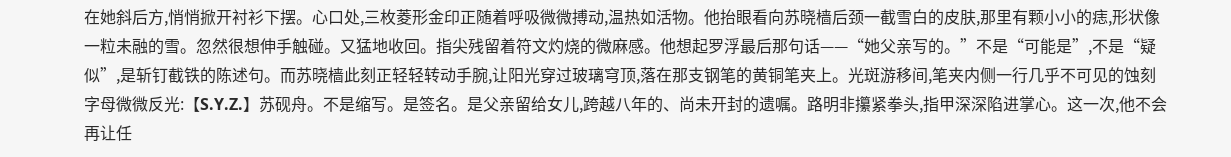在她斜后方,悄悄掀开衬衫下摆。心口处,三枚菱形金印正随着呼吸微微搏动,温热如活物。他抬眼看向苏晓樯后颈一截雪白的皮肤,那里有颗小小的痣,形状像一粒未融的雪。忽然很想伸手触碰。又猛地收回。指尖残留着符文灼烧的微麻感。他想起罗浮最后那句话——“她父亲写的。”不是“可能是”,不是“疑似”,是斩钉截铁的陈述句。而苏晓樯此刻正轻轻转动手腕,让阳光穿过玻璃穹顶,落在那支钢笔的黄铜笔夹上。光斑游移间,笔夹内侧一行几乎不可见的蚀刻字母微微反光:【S.Y.Z.】苏砚舟。不是缩写。是签名。是父亲留给女儿,跨越八年的、尚未开封的遗嘱。路明非攥紧拳头,指甲深深陷进掌心。这一次,他不会再让任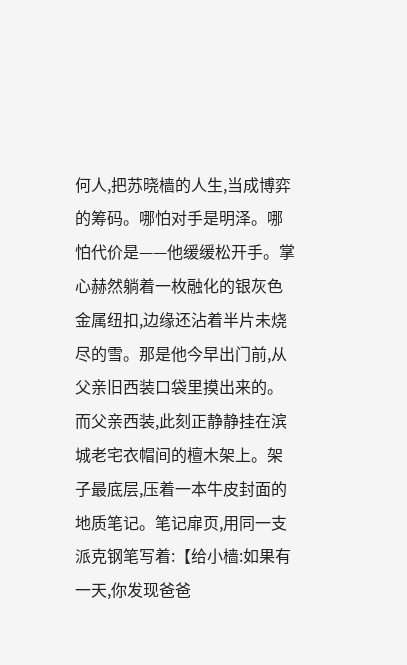何人,把苏晓樯的人生,当成博弈的筹码。哪怕对手是明泽。哪怕代价是——他缓缓松开手。掌心赫然躺着一枚融化的银灰色金属纽扣,边缘还沾着半片未烧尽的雪。那是他今早出门前,从父亲旧西装口袋里摸出来的。而父亲西装,此刻正静静挂在滨城老宅衣帽间的檀木架上。架子最底层,压着一本牛皮封面的地质笔记。笔记扉页,用同一支派克钢笔写着:【给小樯:如果有一天,你发现爸爸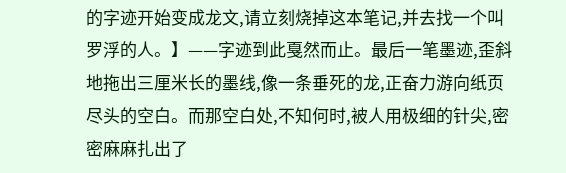的字迹开始变成龙文,请立刻烧掉这本笔记,并去找一个叫罗浮的人。】——字迹到此戛然而止。最后一笔墨迹,歪斜地拖出三厘米长的墨线,像一条垂死的龙,正奋力游向纸页尽头的空白。而那空白处,不知何时,被人用极细的针尖,密密麻麻扎出了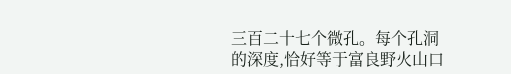三百二十七个微孔。每个孔洞的深度,恰好等于富良野火山口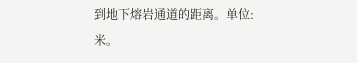到地下熔岩通道的距离。单位:米。